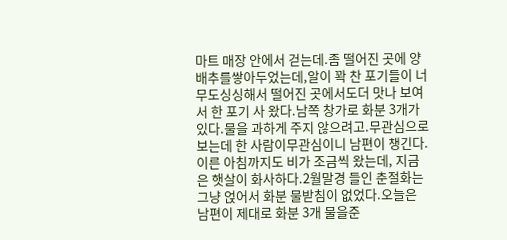마트 매장 안에서 걷는데.좀 떨어진 곳에 양배추를쌓아두었는데,알이 꽉 찬 포기들이 너무도싱싱해서 떨어진 곳에서도더 맛나 보여서 한 포기 사 왔다.남쪽 창가로 화분 3개가 있다.물을 과하게 주지 않으려고.무관심으로 보는데 한 사람이무관심이니 남편이 챙긴다.이른 아침까지도 비가 조금씩 왔는데, 지금은 햇살이 화사하다.2월말경 들인 춘절화는 그냥 얹어서 화분 물받침이 없었다.오늘은 남편이 제대로 화분 3개 물을준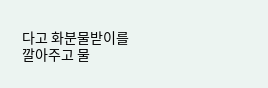다고 화분물받이를 깔아주고 물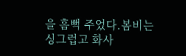을 흠뻑 주었다.봄비는 싱그럽고 화사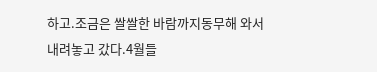하고.조금은 쌀쌀한 바람까지동무해 와서 내려놓고 갔다.4월들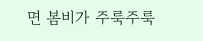면 봄비가 주룩주룩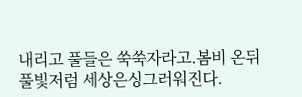내리고 풀들은 쑥쑥자라고.봄비 온뒤 풀빛저럼 세상은싱그러워진다.